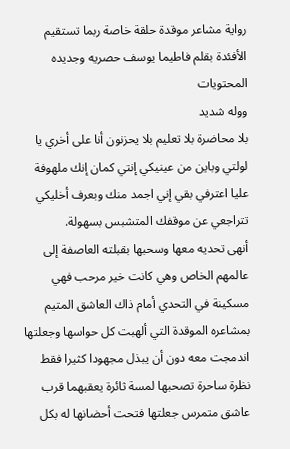رواية مشاعر موقدة حلقة خاصة ربما تستقيم الأفئدة بقلم فاطيما يوسف حصريه وجديده
المحتويات
ووله شديد
بلا محاضرة بلا تعليم بلا يحزنون أنا على أخري يا لولتي وباين من عينيكي إنتي كمان إنك ملهوفة عليا اعترفي بقي إني اجمد منك وبعرف أخليكي تتراجعي عن موقفك المتشبس بسهولة.
أنهى تحديه معها وسحبها بقبلته العاصفة إلى عالمهم الخاص وهي كانت خير مرحب فهي مسكينة في التحدي أمام ذاك العاشق المتيم بمشاعره الموقدة التي ألهبت كل حواسها وجعلتها اندمجت معه دون أن يبذل مجهودا كثيرا فقط نظرة ساحرة تصحبها لمسة ثائرة يعقبهما قرب عاشق متمرس جعلتها فتحت أحضانها له بكل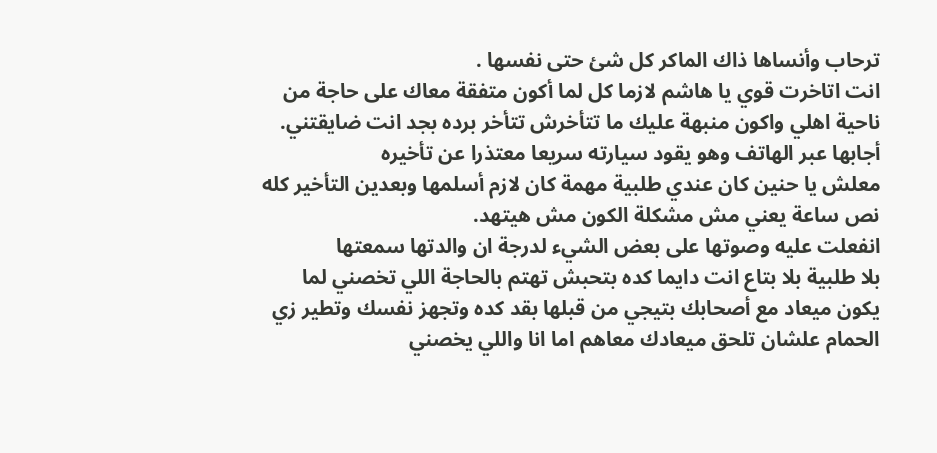ترحاب وأنساها ذاك الماكر كل شئ حتى نفسها .
انت اتاخرت قوي يا هاشم لازما كل لما أكون متفقة معاك على حاجة من ناحية اهلي واكون منبهة عليك ما تتأخرش تتأخر برده بجد انت ضايقتني.
أجابها عبر الهاتف وهو يقود سيارته سريعا معتذرا عن تأخيره
معلش يا حنين كان عندي طلبية مهمة كان لازم أسلمها وبعدين التأخير كله نص ساعة يعني مش مشكلة الكون مش هيتهد.
انفعلت عليه وصوتها على بعض الشيء لدرجة ان والدتها سمعتها
بلا طلبية بلا بتاع انت دايما كده بتحبش تهتم بالحاجة اللي تخصني لما يكون ميعاد مع أصحابك بتيجي من قبلها بقد كده وتجهز نفسك وتطير زي الحمام علشان تلحق ميعادك معاهم اما انا واللي يخصني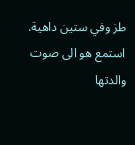طز وفي ستين داهية.
استمع هو الى صوت والدتها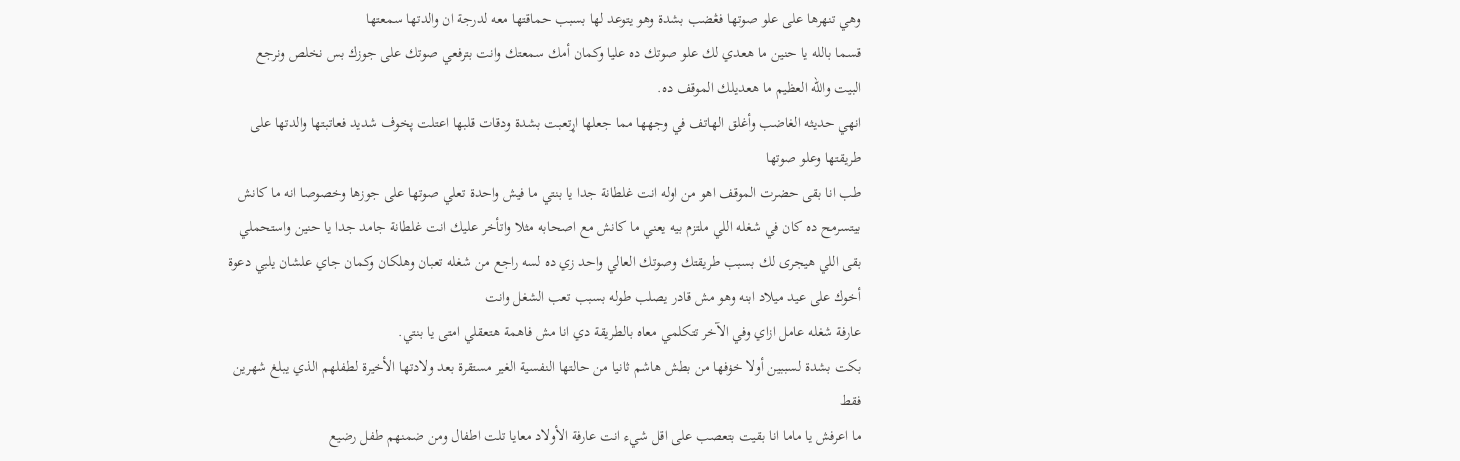وهي تنهرها على علو صوتها فڠضب بشدة وهو يتوعد لها بسبب حماقتها معه لدرجة ان والدتها سمعتها
قسما بالله يا حنين ما هعدي لك علو صوتك ده عليا وكمان أمك سمعتك وانت بترفعي صوتك على جوزك بس نخلص ونرجع البيت والله العظيم ما هعديلك الموقف ده.
انهي حديثه الغاضب وأغلق الهاتف في وجهها مما جعلها اړتعبت بشدة ودقات قلبها اعتلت پخوف شديد فعاتبتها والدتها على طريقتها وعلو صوتها
طب انا بقى حضرت الموقف اهو من اوله انت غلطانة جدا يا بنتي ما فيش واحدة تعلي صوتها على جوزها وخصوصا انه ما كانش بيتسرمح ده كان في شغله اللي ملتزم بيه يعني ما كانش مع اصحابه مثلا واتأخر عليك انت غلطانة جامد جدا يا حنين واستحملي بقى اللي هيجرى لك بسبب طريقتك وصوتك العالي واحد زي ده لسه راجع من شغله تعبان وهلكان وكمان جاي علشان يلبي دعوة أخوك على عيد ميلاد ابنه وهو مش قادر يصلب طوله بسبب تعب الشغل وانت
عارفة شغله عامل ازاي وفي الآخر تتكلمي معاه بالطريقة دي انا مش فاهمة هتعقلي امتى يا بنتي.
بكت بشدة لسببين أولا خۏفها من بطش هاشم ثانيا من حالتها النفسية الغير مستقرة بعد ولادتها الأخيرة لطفلهم الذي يبلغ شهرين فقط
ما اعرفش يا ماما انا بقيت بتعصب على اقل شيء انت عارفة الأولاد معايا تلت اطفال ومن ضمنهم طفل رضيع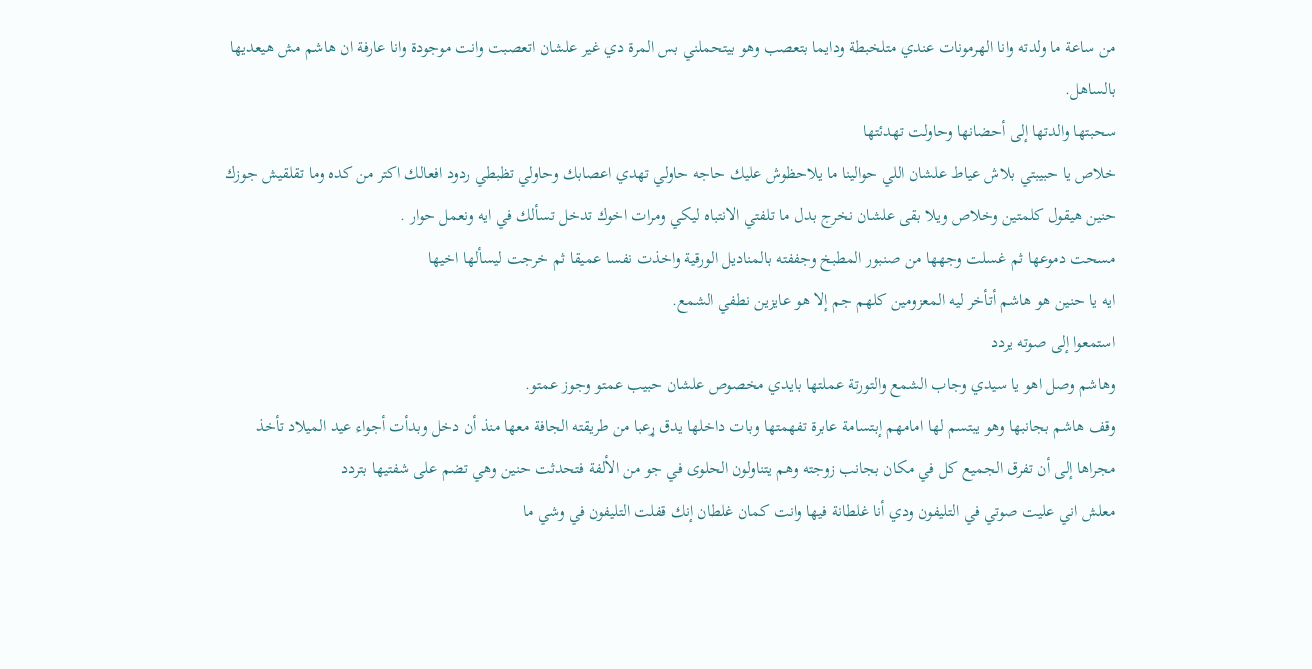من ساعة ما ولدته وانا الهرمونات عندي متلخبطة ودايما بتعصب وهو بيتحملني بس المرة دي غير علشان اتعصبت وانت موجودة وانا عارفة ان هاشم مش هيعديها بالساهل.
سحبتها والدتها إلى أحضانها وحاولت تهدئتها
خلاص يا حبيبتي بلاش عياط علشان اللي حوالينا ما يلاحظوش عليك حاجه حاولي تهدي اعصابك وحاولي تظبطي ردود افعالك اكتر من كده وما تقلقيش جوزك حنين هيقول كلمتين وخلاص ويلا بقى علشان نخرج بدل ما تلفتي الانتباه ليكي ومرات اخوك تدخل تسألك في ايه ونعمل حوار .
مسحت دموعها ثم غسلت وجهها من صنبور المطبخ وجففته بالمناديل الورقية واخذت نفسا عميقا ثم خرجت ليسألها اخيها
ايه يا حنين هو هاشم أتأخر ليه المعزومين كلهم جم إلا هو عايزين نطفي الشمع.
استمعوا إلى صوته يردد
وهاشم وصل اهو يا سيدي وجاب الشمع والتورتة عملتها بايدي مخصوص علشان حبيب عمتو وجوز عمتو.
وقف هاشم بجانبها وهو يبتسم لها امامهم إبتسامة عابرة تفهمتها وبات داخلها يدق ړعبا من طريقته الجافة معها منذ أن دخل وبدأت أجواء عيد الميلاد تأخذ مجراها إلى أن تفرق الجميع كل في مكان بجانب زوجته وهم يتناولون الحلوى في جو من الألفة فتحدثت حنين وهي تضم على شفتيها بتردد
معلش اني عليت صوتي في التليفون ودي أنا غلطانة فيها وانت كمان غلطان إنك قفلت التليفون في وشي ما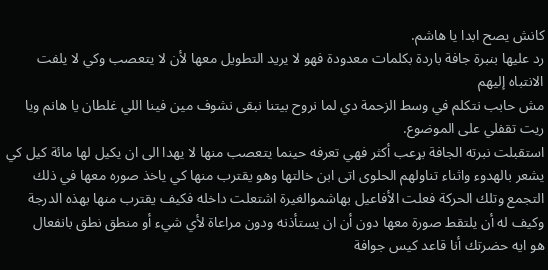كانش يصح ابدا يا هاشم.
رد عليها بنبرة جافة باردة بكلمات معدودة فهو لا يريد التطويل معها لأن لا يتعصب وكي لا يلفت الانتباه إليهم
مش حابب نتكلم في وسط الزحمة دي لما نروح بيتنا نبقى نشوف مين فينا اللي غلطان يا هانم ويا ريت تقفلي على الموضوع.
استقبلت نبرته الجافة بړعب أكثر فهي تعرفه حينما يتعصب منها لا يهدا الى ان يكيل لها مائة كيل كي يشعر بالهدوء واثناء تناولهم الحلوى اتى ابن خالتها وهو يقترب منها كي ياخذ صوره معها في ذلك التجمع وتلك الحركة فعلت الأفاعيل بهاشموالغيرة اشتعلت داخله فكيف يقترب منها بهذه الدرجة وكيف له أن يلتقط صورة معها دون أن ان يستأذنه ودون مراعاة لأي شيء أو منطق نطق بانفعال
هو ايه حضرتك أنا قاعد كيس جوافة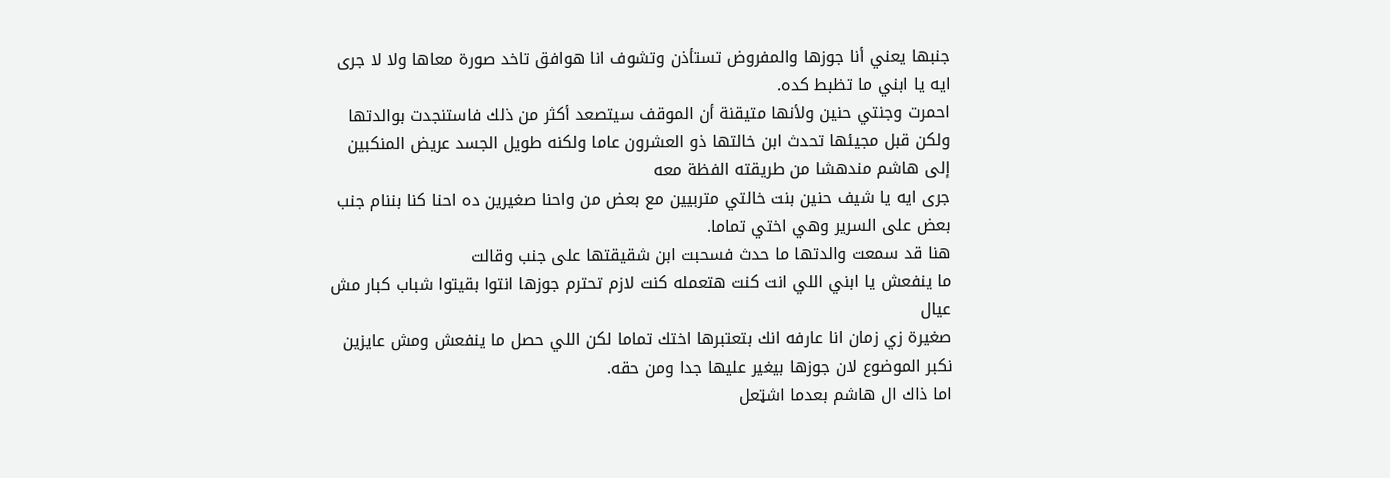جنبها يعني أنا جوزها والمفروض تستأذن وتشوف انا هوافق تاخد صورة معاها ولا لا جرى ايه يا ابني ما تظبط كده.
احمرت وجنتي حنين ولأنها متيقنة أن الموقف سيتصعد أكثر من ذلك فاستنجدت بوالدتها ولكن قبل مجيئها تحدث ابن خالتها ذو العشرون عاما ولكنه طويل الجسد عريض المنكبين إلى هاشم مندهشا من طريقته الفظة معه
جرى ايه يا شيف حنين بنت خالتي متربيين مع بعض من واحنا صغيرين ده احنا كنا بننام جنب بعض على السرير وهي اختي تماما.
هنا قد سمعت والدتها ما حدث فسحبت ابن شقيقتها على جنب وقالت
ما ينفعش يا ابني اللي انت كنت هتعمله كنت لازم تحترم جوزها انتوا بقيتوا شباب كبار مش عيال
صغيرة زي زمان انا عارفه انك بتعتبرها اختك تماما لكن اللي حصل ما ينفعش ومش عايزين نكبر الموضوع لان جوزها بيغير عليها جدا ومن حقه.
اما ذاك ال هاشم بعدما اشټعل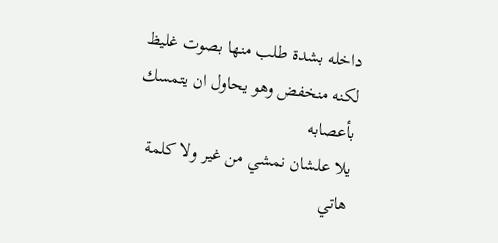داخله بشدة طلب منها بصوت غليظ لكنه منخفض وهو يحاول ان يتمسك بأعصابه
يلا علشان نمشي من غير ولا كلمة هاتي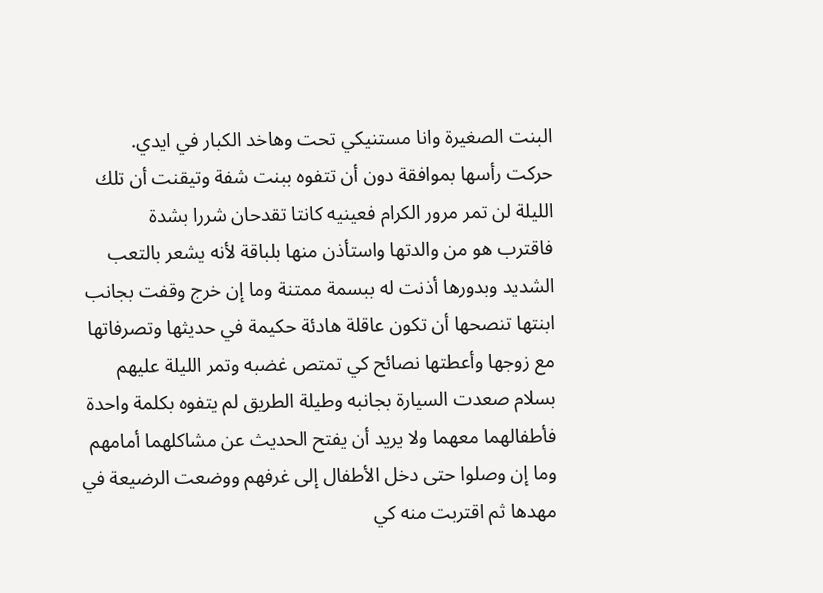البنت الصغيرة وانا مستنيكي تحت وهاخد الكبار في ايدي.
حركت رأسها بموافقة دون أن تتفوه ببنت شفة وتيقنت أن تلك الليلة لن تمر مرور الكرام فعينيه كانتا تقدحان شررا بشدة
فاقترب هو من والدتها واستأذن منها بلباقة لأنه يشعر بالتعب الشديد وبدورها أذنت له ببسمة ممتنة وما إن خرج وقفت بجانب ابنتها تنصحها أن تكون عاقلة هادئة حكيمة في حديثها وتصرفاتها مع زوجها وأعطتها نصائح كي تمتص غضبه وتمر الليلة عليهم بسلام صعدت السيارة بجانبه وطيلة الطريق لم يتفوه بكلمة واحدة فأطفالهما معهما ولا يريد أن يفتح الحديث عن مشاكلهما أمامهم
وما إن وصلوا حتى دخل الأطفال إلى غرفهم ووضعت الرضيعة في مهدها ثم اقتربت منه كي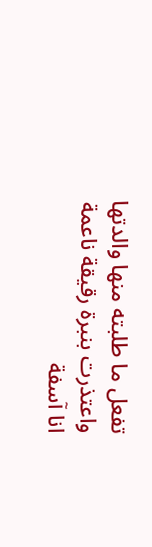تفعل ما طلبته منها والدتها واعتذرت بنبرة رقيقة ناعمة
انا آسفة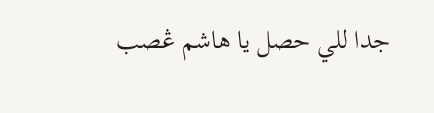جدا للي حصل يا هاشم ڠصب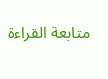متابعة القراءة